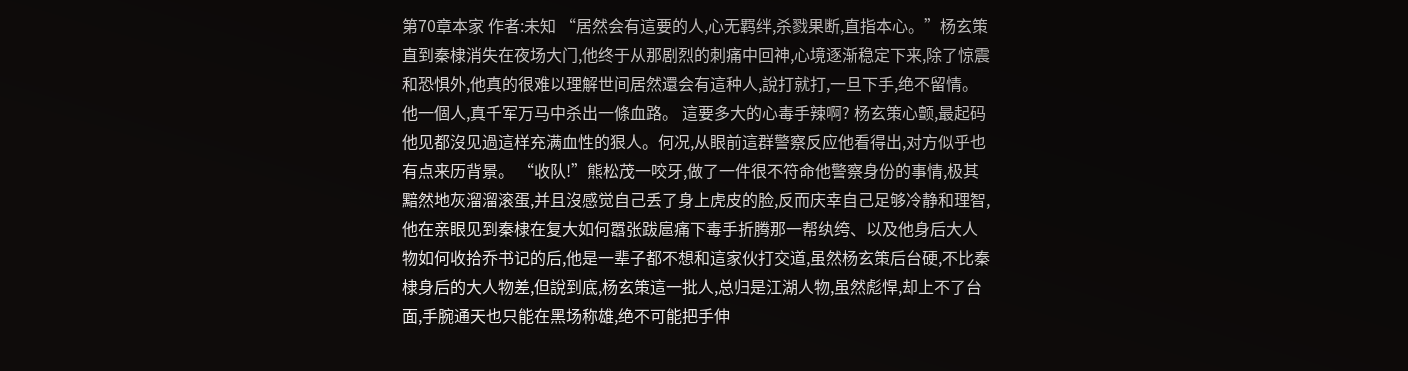第70章本家 作者:未知 “居然会有這要的人,心无羁绊,杀戮果断,直指本心。”杨玄策直到秦棣消失在夜场大门,他终于从那剧烈的刺痛中回神,心境逐渐稳定下来,除了惊震和恐惧外,他真的很难以理解世间居然還会有這种人,說打就打,一旦下手,绝不留情。 他一個人,真千军万马中杀出一條血路。 這要多大的心毒手辣啊? 杨玄策心颤,最起码他见都沒见過這样充满血性的狠人。何况,从眼前這群警察反应他看得出,对方似乎也有点来历背景。 “收队!”熊松茂一咬牙,做了一件很不符命他警察身份的事情,极其黯然地灰溜溜滚蛋,并且沒感觉自己丢了身上虎皮的脸,反而庆幸自己足够冷静和理智,他在亲眼见到秦棣在复大如何嚣张跋扈痛下毒手折腾那一帮纨绔、以及他身后大人物如何收拾乔书记的后,他是一辈子都不想和這家伙打交道,虽然杨玄策后台硬,不比秦棣身后的大人物差,但說到底,杨玄策這一批人,总归是江湖人物,虽然彪悍,却上不了台面,手腕通天也只能在黑场称雄,绝不可能把手伸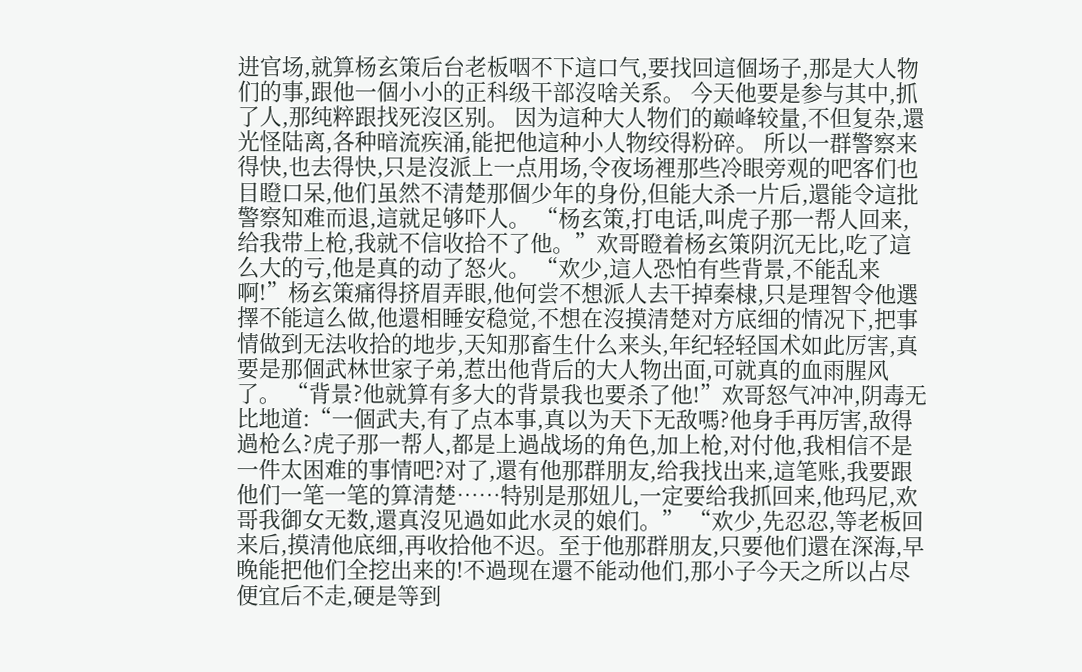进官场,就算杨玄策后台老板咽不下這口气,要找回這個场子,那是大人物们的事,跟他一個小小的正科级干部沒啥关系。 今天他要是参与其中,抓了人,那纯粹跟找死沒区别。 因为這种大人物们的巅峰较量,不但复杂,還光怪陆离,各种暗流疾涌,能把他這种小人物绞得粉碎。 所以一群警察来得快,也去得快,只是沒派上一点用场,令夜场裡那些冷眼旁观的吧客们也目瞪口呆,他们虽然不清楚那個少年的身份,但能大杀一片后,還能令這批警察知难而退,這就足够吓人。 “杨玄策,打电话,叫虎子那一帮人回来,给我带上枪,我就不信收拾不了他。”欢哥瞪着杨玄策阴沉无比,吃了這么大的亏,他是真的动了怒火。 “欢少,這人恐怕有些背景,不能乱来啊!”杨玄策痛得挤眉弄眼,他何尝不想派人去干掉秦棣,只是理智令他選擇不能這么做,他還相睡安稳觉,不想在沒摸清楚对方底细的情况下,把事情做到无法收拾的地步,天知那畜生什么来头,年纪轻轻国术如此厉害,真要是那個武林世家子弟,惹出他背后的大人物出面,可就真的血雨腥风了。 “背景?他就算有多大的背景我也要杀了他!”欢哥怒气冲冲,阴毒无比地道:“一個武夫,有了点本事,真以为天下无敌嗎?他身手再厉害,敌得過枪么?虎子那一帮人,都是上過战场的角色,加上枪,对付他,我相信不是一件太困难的事情吧?对了,還有他那群朋友,给我找出来,這笔账,我要跟他们一笔一笔的算清楚……特别是那妞儿,一定要给我抓回来,他玛尼,欢哥我御女无数,還真沒见過如此水灵的娘们。” “欢少,先忍忍,等老板回来后,摸清他底细,再收拾他不迟。至于他那群朋友,只要他们還在深海,早晚能把他们全挖出来的!不過现在還不能动他们,那小子今天之所以占尽便宜后不走,硬是等到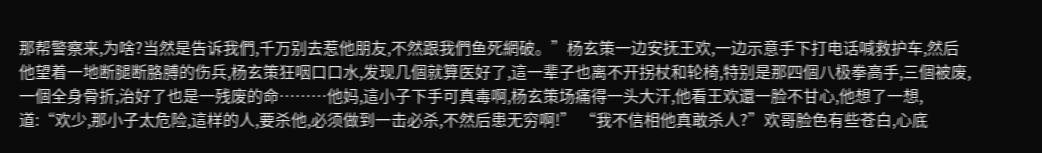那帮警察来,为啥?当然是告诉我們,千万别去惹他朋友,不然跟我們鱼死網破。”杨玄策一边安抚王欢,一边示意手下打电话喊救护车,然后他望着一地断腿断胳膊的伤兵,杨玄策狂咽口口水,发现几個就算医好了,這一辈子也离不开拐杖和轮椅,特别是那四個八极拳高手,三個被废,一個全身骨折,治好了也是一残废的命………他妈,這小子下手可真毒啊,杨玄策场痛得一头大汗,他看王欢還一脸不甘心,他想了一想,道:“欢少,那小子太危险,這样的人,要杀他,必须做到一击必杀,不然后患无穷啊!” “我不信相他真敢杀人?”欢哥脸色有些苍白,心底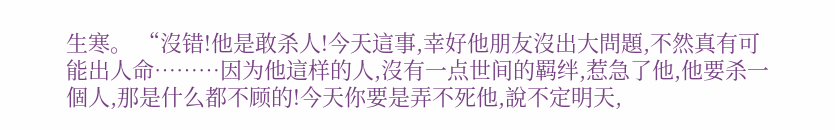生寒。 “沒错!他是敢杀人!今天這事,幸好他朋友沒出大問題,不然真有可能出人命………因为他這样的人,沒有一点世间的羁绊,惹急了他,他要杀一個人,那是什么都不顾的!今天你要是弄不死他,說不定明天,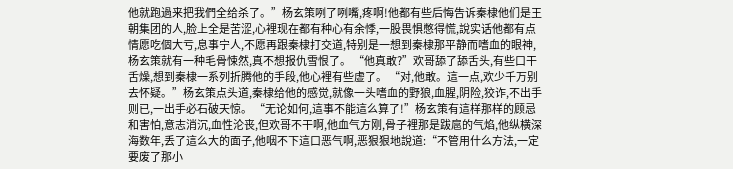他就跑過来把我們全给杀了。”杨玄策咧了咧嘴,疼啊!他都有些后悔告诉秦棣他们是王朝集团的人,脸上全是苦涩,心裡现在都有种心有余悸,一股畏惧憋得慌,說实话他都有点情愿吃個大亏,息事宁人,不愿再跟秦棣打交道,特别是一想到秦棣那平静而嗜血的眼神,杨玄策就有一种毛骨悚然,真不想报仇雪恨了。 “他真敢?”欢哥舔了舔舌头,有些口干舌燥,想到秦棣一系列折腾他的手段,他心裡有些虚了。 “对,他敢。這一点,欢少千万别去怀疑。”杨玄策点头道,秦棣给他的感觉,就像一头嗜血的野狼,血腥,阴险,狡诈,不出手则已,一出手必石破天惊。 “无论如何,這事不能這么算了!”杨玄策有這样那样的顾忌和害怕,意志消沉,血性沦丧,但欢哥不干啊,他血气方刚,骨子裡那是跋扈的气焰,他纵横深海数年,丢了這么大的面子,他咽不下這口恶气啊,恶狠狠地說道:“不管用什么方法,一定要废了那小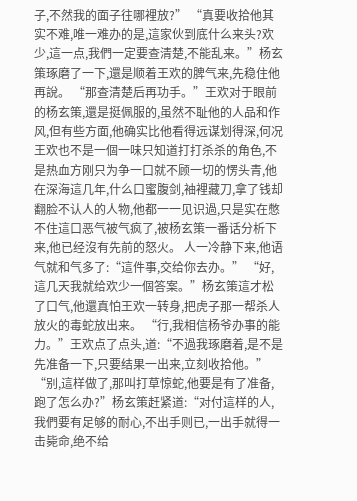子,不然我的面子往哪裡放?” “真要收拾他其实不难,唯一难办的是,這家伙到底什么来头?欢少,這一点,我們一定要查清楚,不能乱来。”杨玄策琢磨了一下,還是顺着王欢的脾气来,先稳住他再說。 “那查清楚后再功手。”王欢对于眼前的杨玄策,還是挺佩服的,虽然不耻他的人品和作风,但有些方面,他确实比他看得远谋划得深,何况王欢也不是一個一味只知道打打杀杀的角色,不是热血方刚只为争一口就不顾一切的愣头青,他在深海這几年,什么口蜜腹剑,袖裡藏刀,拿了钱却翻脸不认人的人物,他都一一见识過,只是实在憋不住這口恶气被气疯了,被杨玄策一番话分析下来,他已经沒有先前的怒火。 人一冷静下来,他语气就和气多了:“這件事,交给你去办。” “好,這几天我就给欢少一個答案。”杨玄策這才松了口气,他還真怕王欢一转身,把虎子那一帮杀人放火的毒蛇放出来。 “行,我相信杨爷办事的能力。”王欢点了点头,道:“不過我琢磨着,是不是先准备一下,只要结果一出来,立刻收拾他。” “别,這样做了,那叫打草惊蛇,他要是有了准备,跑了怎么办?”杨玄策赶紧道:“对付這样的人,我們要有足够的耐心,不出手则已,一出手就得一击毙命,绝不给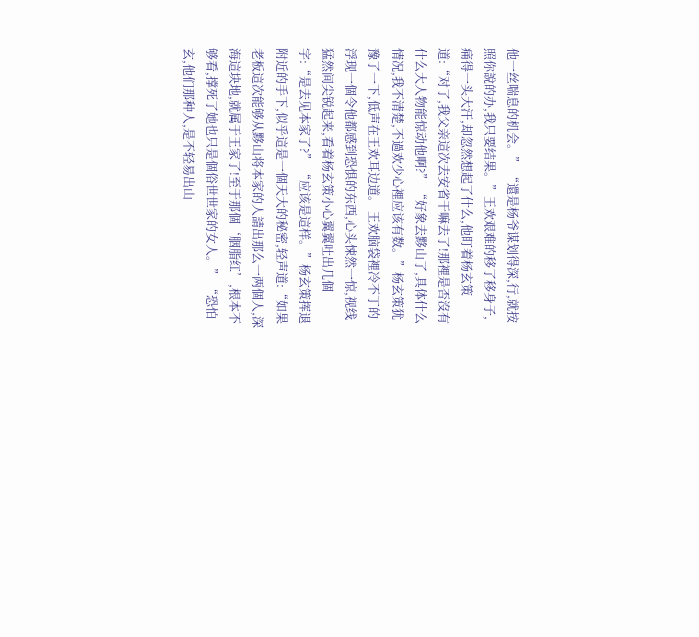他一丝喘息的机会。” “還是杨爷谋划得深,行,就按照你說的办,我只要结果。”王欢艰难的移了移身子,痛得一头大汗,却忽然想起了什么,他盯着杨玄策道:“对了,我父亲這次去安省干嘛去了!那裡是否沒有什么大人物能惊动他啊?” “好象去黟山了,具体什么情况,我不清楚,不過欢少心裡应该有数。”杨玄策犹豫了一下,低声在王欢耳边道。 王欢脑袋裡冷不丁的浮现一個令他都感到恐惧的东西,心头悚然一惊,视线猛然间尖锐起来,看着杨玄策小心翼翼吐出几個字:“是去见本家了?” “应该是這样。”杨玄策挥退附近的手下,似乎這是一個天大的秘密,轻声道:“如果老板這次能够从黟山将本家的人請出那么一两個人,深海這块地,就属于王家了!至于那個‘胭脂红’,根本不够看,撑死了她也只是個俗世世家的女人。” “恐怕玄,他们那种人,是不轻易出山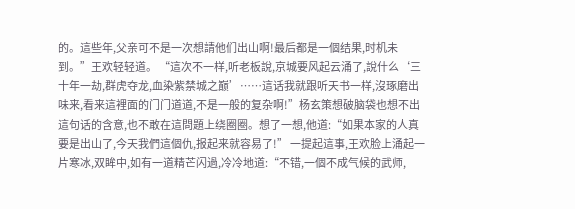的。這些年,父亲可不是一次想請他们出山啊!最后都是一個结果,时机未到。”王欢轻轻道。 “這次不一样,听老板說,京城要风起云涌了,說什么‘三十年一劫,群虎夺龙,血染紫禁城之巅’……這话我就跟听天书一样,沒琢磨出味来,看来這裡面的门门道道,不是一般的复杂啊!”杨玄策想破脑袋也想不出這句话的含意,也不敢在這問題上绕圈圈。想了一想,他道:“如果本家的人真要是出山了,今天我們這個仇,报起来就容易了!” 一提起這事,王欢脸上涌起一片寒冰,双眸中,如有一道精芒闪過,冷冷地道:“不错,一個不成气候的武师,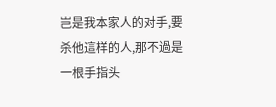岂是我本家人的对手,要杀他這样的人,那不過是一根手指头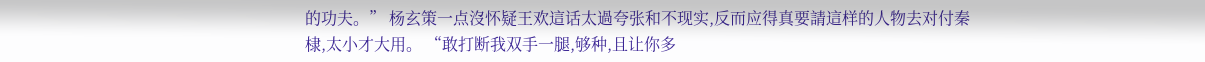的功夫。” 杨玄策一点沒怀疑王欢這话太過夸张和不现实,反而应得真要請這样的人物去对付秦棣,太小才大用。 “敢打断我双手一腿,够种,且让你多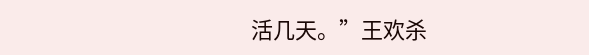活几天。”王欢杀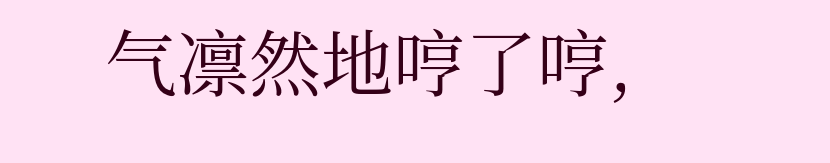气凛然地哼了哼,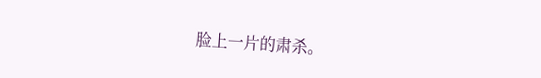脸上一片的肃杀。